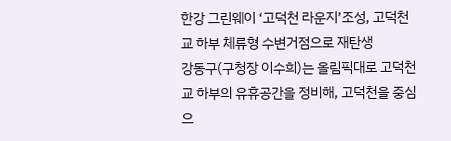한강 그린웨이 ‘고덕천 라운지’조성, 고덕천교 하부 체류형 수변거점으로 재탄생
강동구(구청장 이수희)는 올림픽대로 고덕천교 하부의 유휴공간을 정비해, 고덕천을 중심으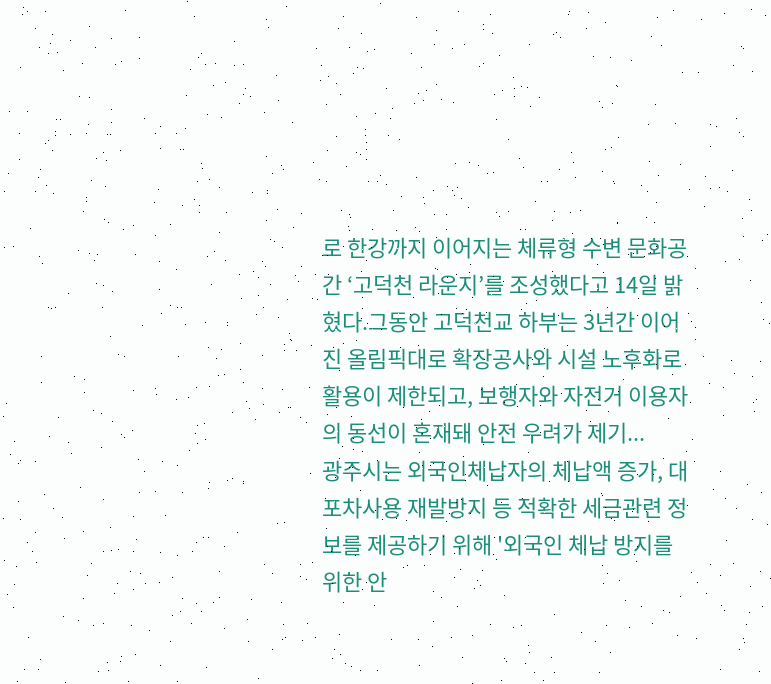로 한강까지 이어지는 체류형 수변 문화공간 ‘고덕천 라운지’를 조성했다고 14일 밝혔다.그동안 고덕천교 하부는 3년간 이어진 올림픽대로 확장공사와 시설 노후화로 활용이 제한되고, 보행자와 자전거 이용자의 동선이 혼재돼 안전 우려가 제기...
광주시는 외국인체납자의 체납액 증가, 대포차사용 재발방지 등 적확한 세금관련 정보를 제공하기 위해 '외국인 체납 방지를 위한 안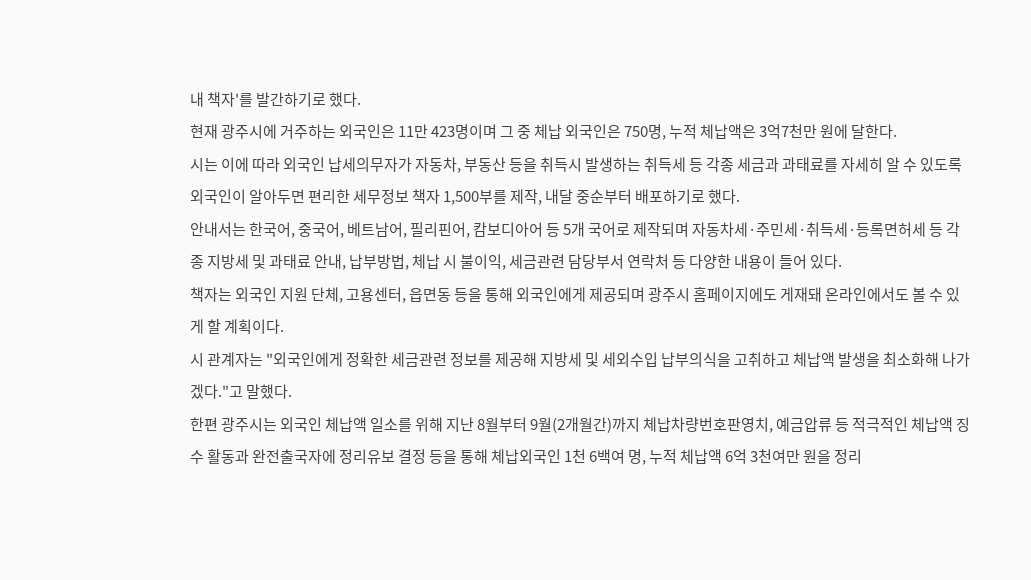내 책자'를 발간하기로 했다.
현재 광주시에 거주하는 외국인은 11만 423명이며 그 중 체납 외국인은 750명, 누적 체납액은 3억7천만 원에 달한다.
시는 이에 따라 외국인 납세의무자가 자동차, 부동산 등을 취득시 발생하는 취득세 등 각종 세금과 과태료를 자세히 알 수 있도록 외국인이 알아두면 편리한 세무정보 책자 1,500부를 제작, 내달 중순부터 배포하기로 했다.
안내서는 한국어, 중국어, 베트남어, 필리핀어, 캄보디아어 등 5개 국어로 제작되며 자동차세·주민세·취득세·등록면허세 등 각종 지방세 및 과태료 안내, 납부방법, 체납 시 불이익, 세금관련 담당부서 연락처 등 다양한 내용이 들어 있다.
책자는 외국인 지원 단체, 고용센터, 읍면동 등을 통해 외국인에게 제공되며 광주시 홈페이지에도 게재돼 온라인에서도 볼 수 있게 할 계획이다.
시 관계자는 "외국인에게 정확한 세금관련 정보를 제공해 지방세 및 세외수입 납부의식을 고취하고 체납액 발생을 최소화해 나가겠다."고 말했다.
한편 광주시는 외국인 체납액 일소를 위해 지난 8월부터 9월(2개월간)까지 체납차량번호판영치, 예금압류 등 적극적인 체납액 징수 활동과 완전출국자에 정리유보 결정 등을 통해 체납외국인 1천 6백여 명, 누적 체납액 6억 3천여만 원을 정리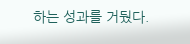하는 성과를 거뒀다.